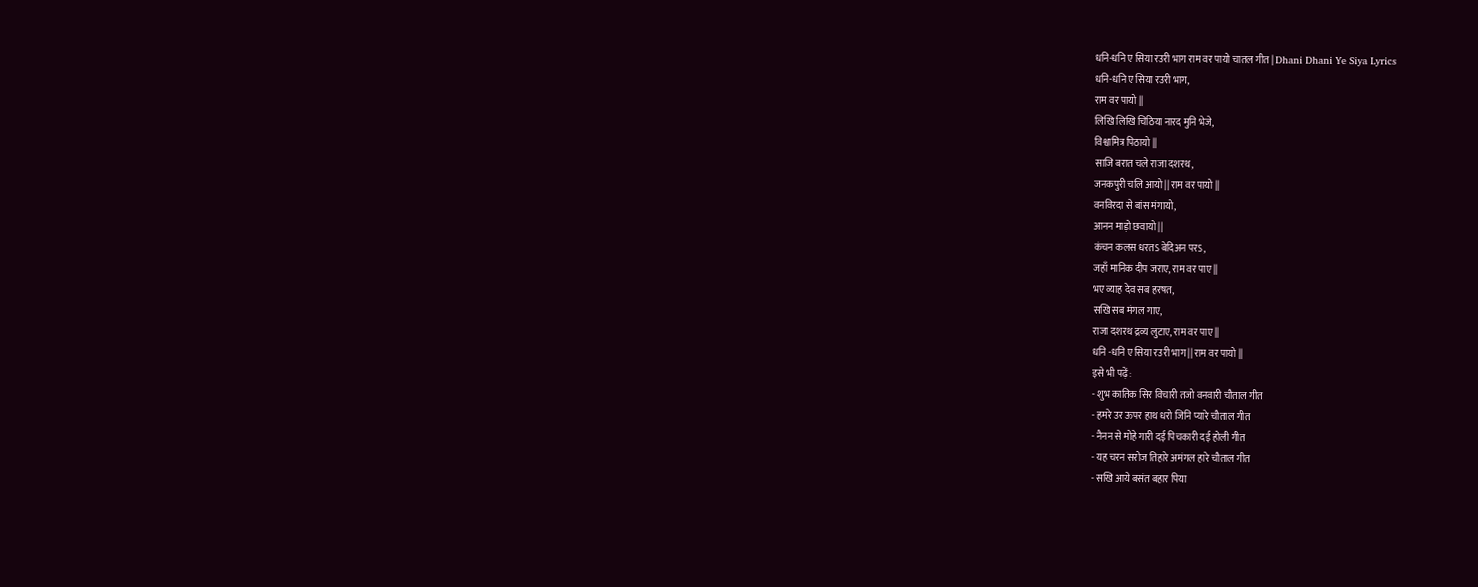धनि-धनि ए सिया रउरी भाग राम वर पायो चातल गीत | Dhani Dhani Ye Siya Lyrics
धनि-धनि ए सिया रउरी भाग,
राम वर पायो ||
लिखि लिखि चिठिया नारद मुनि भेजे,
विश्वामित्र पिठायो ||
साजि बरात चले राजा दशरथ,
जनकपुरी चलि आयो || राम वर पायो ||
वनविरदा से बांस मंगायो,
आनन माड़ो छवायो ||
कंचन कलस धरतऽ बेदिअन परऽ,
जहाँ मानिक दीप जराए, राम वर पाए ||
भए व्याह देव सब हरषत,
सखि सब मंगल गाए,
राजा दशरथ द्रव्य लुटाए, राम वर पाए ||
धनि -धनि ए सिया रउरी भाग || राम वर पायो ||
इसे भी पढ़ें:
- शुभ कातिक सिर विचारी तजो वनवारी चौताल गीत
- हमरे उर ऊपर हाथ धरो जिनि प्यारे चौताल गीत
- नैनन से मोहे गारी दई पिचकारी दई होली गीत
- यह चरन सरोज तिहारे अमंगल हारे चौताल गीत
- सखि आये बसंत बहार पिया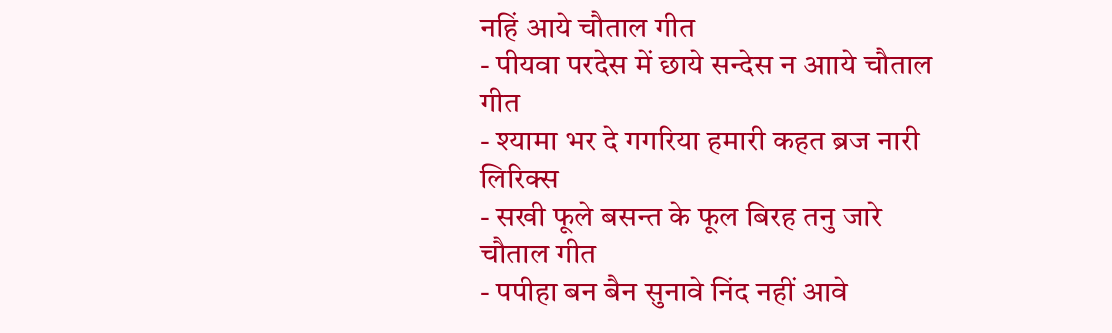नहिं आये चौताल गीत
- पीयवा परदेस में छाये सन्देस न आाये चौताल गीत
- श्यामा भर दे गगरिया हमारी कहत ब्रज नारी लिरिक्स
- सखी फूले बसन्त के फूल बिरह तनु जारे चौताल गीत
- पपीहा बन बैन सुनावे निंद नहीं आवे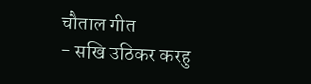चौताल गीत
- सखि उठिकर करहु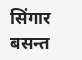सिंगार बसन्त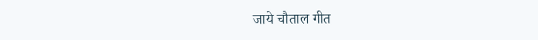जाये चौताल गीत